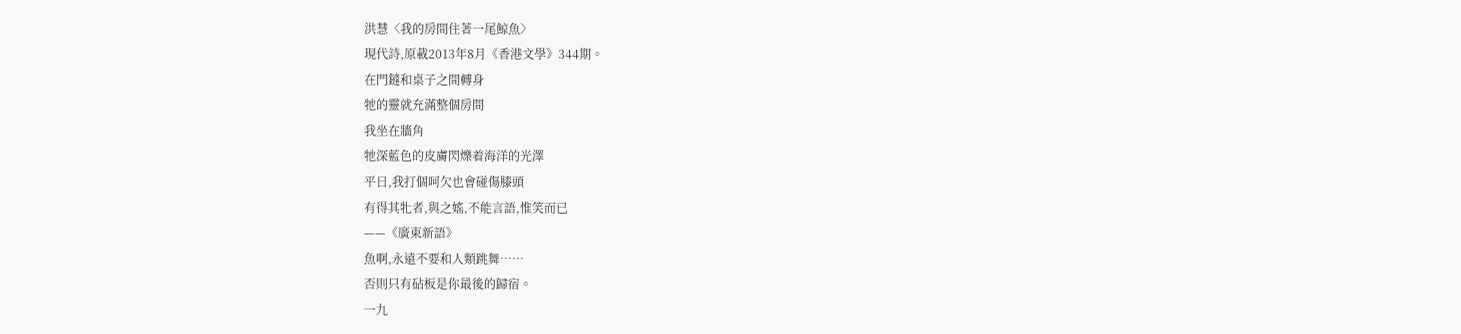洪慧〈我的房間住著一尾鯨魚〉
現代詩,原載2013年8月《香港文學》344期。
在門鏠和桌子之間轉身
牠的靈就充滿整個房間
我坐在牆角
牠深藍色的皮膚閃爍着海洋的光澤
平日,我打個呵欠也會碰傷膝頭
有得其牝者,與之媱,不能言語,惟笑而已
——《廣東新語》
魚啊,永遠不要和人類跳舞……
否則只有砧板是你最後的歸宿。
一九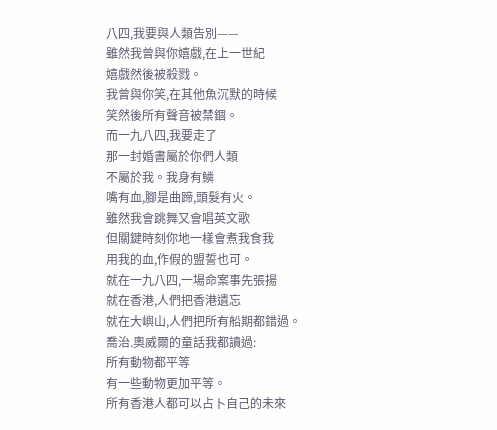八四,我要與人類告別——
雖然我曾與你嬉戲,在上一世紀
嬉戲然後被殺戮。
我曾與你笑,在其他魚沉默的時候
笑然後所有聲音被禁錮。
而一九八四,我要走了
那一封婚書屬於你們人類
不屬於我。我身有鱗
嘴有血,腳是曲蹄,頭髮有火。
雖然我會跳舞又會唱英文歌
但關鍵時刻你地一樣會煮我食我
用我的血,作假的盟誓也可。
就在一九八四,一場命案事先張揚
就在香港,人們把香港遺忘
就在大嶼山,人們把所有船期都錯過。
喬治.奧威爾的童話我都讀過:
所有動物都平等
有一些動物更加平等。
所有香港人都可以占卜自己的未來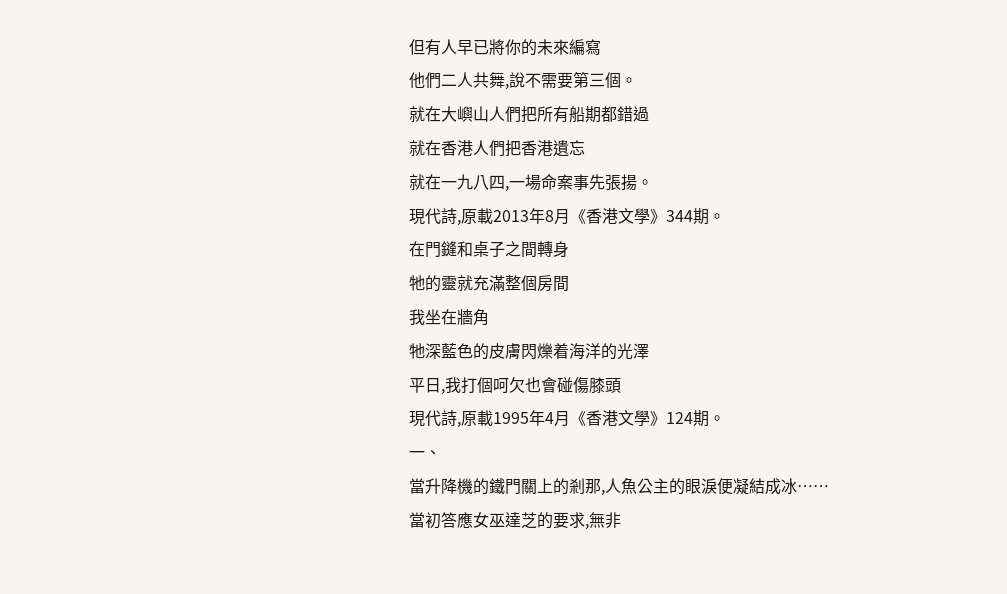但有人早已將你的未來編寫
他們二人共舞,說不需要第三個。
就在大嶼山人們把所有船期都錯過
就在香港人們把香港遺忘
就在一九八四,一場命案事先張揚。
現代詩,原載2013年8月《香港文學》344期。
在門鏠和桌子之間轉身
牠的靈就充滿整個房間
我坐在牆角
牠深藍色的皮膚閃爍着海洋的光澤
平日,我打個呵欠也會碰傷膝頭
現代詩,原載1995年4月《香港文學》124期。
一、
當升降機的鐵門關上的剎那,人魚公主的眼淚便凝結成冰……
當初答應女巫達芝的要求,無非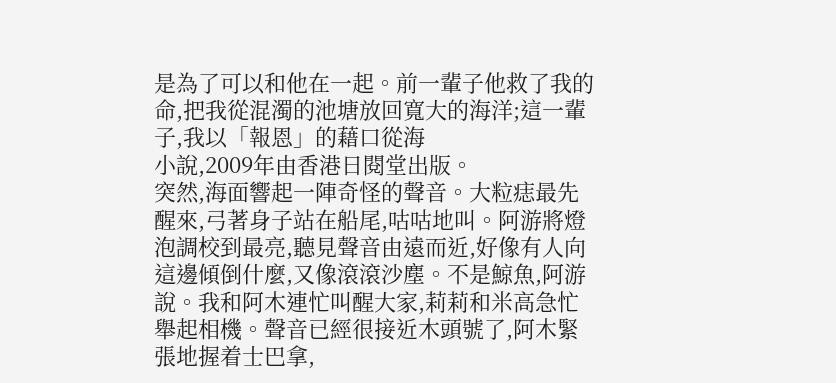是為了可以和他在一起。前一輩子他救了我的命,把我從混濁的池塘放回寬大的海洋;這一輩子,我以「報恩」的藉口從海
小說,2009年由香港日閱堂出版。
突然,海面響起一陣奇怪的聲音。大粒痣最先醒來,弓著身子站在船尾,咕咕地叫。阿游將燈泡調校到最亮,聽見聲音由遠而近,好像有人向這邊傾倒什麼,又像滾滾沙塵。不是鯨魚,阿游說。我和阿木連忙叫醒大家,莉莉和米高急忙舉起相機。聲音已經很接近木頭號了,阿木緊張地握着士巴拿,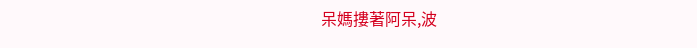呆媽摟著阿呆,波